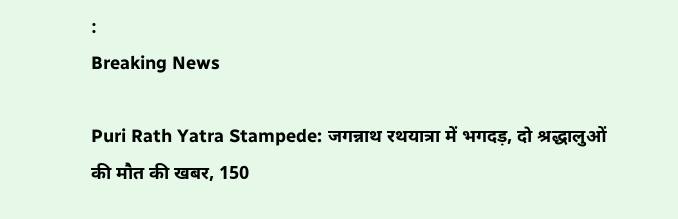:
Breaking News

Puri Rath Yatra Stampede: जगन्नाथ रथयात्रा में भगदड़, दो श्रद्धालुओं की मौत की खबर, 150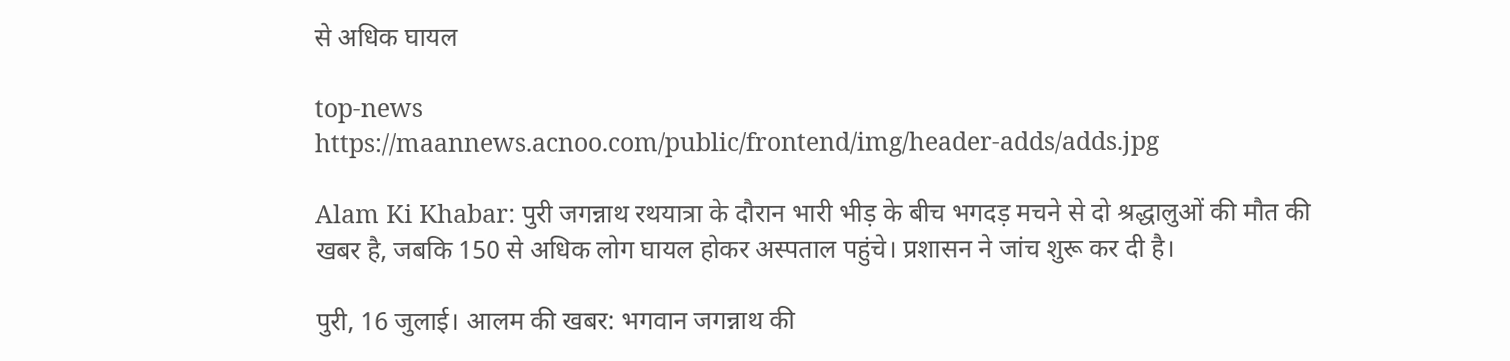से अधिक घायल

top-news
https://maannews.acnoo.com/public/frontend/img/header-adds/adds.jpg

Alam Ki Khabar: पुरी जगन्नाथ रथयात्रा के दौरान भारी भीड़ के बीच भगदड़ मचने से दो श्रद्धालुओं की मौत की खबर है, जबकि 150 से अधिक लोग घायल होकर अस्पताल पहुंचे। प्रशासन ने जांच शुरू कर दी है।

पुरी, 16 जुलाई। आलम की खबर: भगवान जगन्नाथ की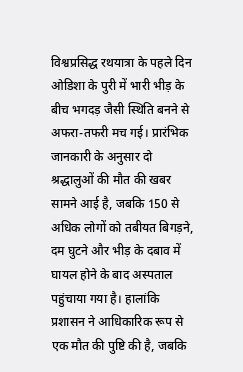विश्वप्रसिद्ध रथयात्रा के पहले दिन ओडिशा के पुरी में भारी भीड़ के बीच भगदड़ जैसी स्थिति बनने से अफरा-तफरी मच गई। प्रारंभिक जानकारी के अनुसार दो श्रद्धालुओं की मौत की खबर सामने आई है, जबकि 150 से अधिक लोगों को तबीयत बिगड़ने, दम घुटने और भीड़ के दबाव में घायल होने के बाद अस्पताल पहुंचाया गया है। हालांकि प्रशासन ने आधिकारिक रूप से एक मौत की पुष्टि की है, जबकि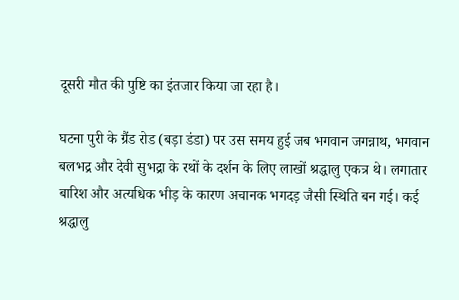दूसरी मौत की पुष्टि का इंतजार किया जा रहा है।

घटना पुरी के ग्रैंड रोड (बड़ा डंडा) पर उस समय हुई जब भगवान जगन्नाथ, भगवान बलभद्र और देवी सुभद्रा के रथों के दर्शन के लिए लाखों श्रद्धालु एकत्र थे। लगातार बारिश और अत्यधिक भीड़ के कारण अचानक भगदड़ जैसी स्थिति बन गई। कई श्रद्धालु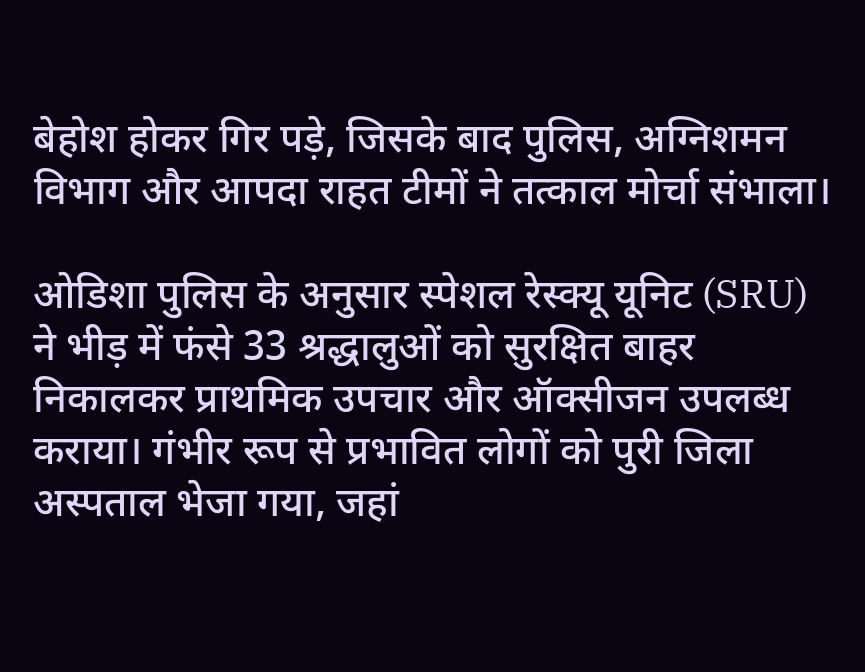बेहोश होकर गिर पड़े, जिसके बाद पुलिस, अग्निशमन विभाग और आपदा राहत टीमों ने तत्काल मोर्चा संभाला।

ओडिशा पुलिस के अनुसार स्पेशल रेस्क्यू यूनिट (SRU) ने भीड़ में फंसे 33 श्रद्धालुओं को सुरक्षित बाहर निकालकर प्राथमिक उपचार और ऑक्सीजन उपलब्ध कराया। गंभीर रूप से प्रभावित लोगों को पुरी जिला अस्पताल भेजा गया, जहां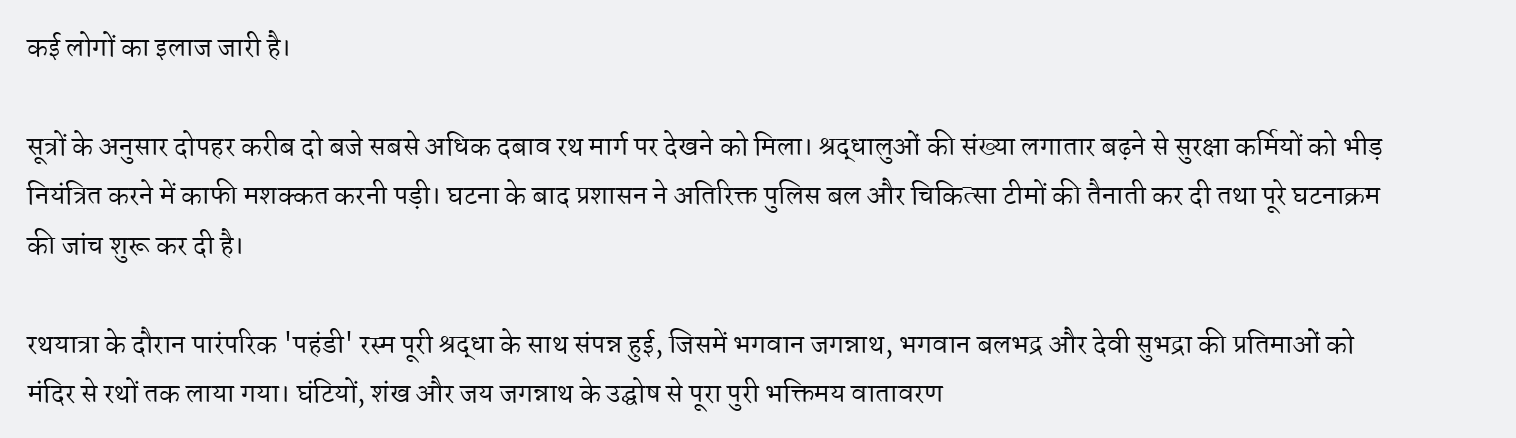कई लोगों का इलाज जारी है।

सूत्रों के अनुसार दोपहर करीब दो बजे सबसे अधिक दबाव रथ मार्ग पर देखने को मिला। श्रद्धालुओं की संख्या लगातार बढ़ने से सुरक्षा कर्मियों को भीड़ नियंत्रित करने में काफी मशक्कत करनी पड़ी। घटना के बाद प्रशासन ने अतिरिक्त पुलिस बल और चिकित्सा टीमों की तैनाती कर दी तथा पूरे घटनाक्रम की जांच शुरू कर दी है।

रथयात्रा के दौरान पारंपरिक 'पहंडी' रस्म पूरी श्रद्धा के साथ संपन्न हुई, जिसमें भगवान जगन्नाथ, भगवान बलभद्र और देवी सुभद्रा की प्रतिमाओं को मंदिर से रथों तक लाया गया। घंटियों, शंख और जय जगन्नाथ के उद्घोष से पूरा पुरी भक्तिमय वातावरण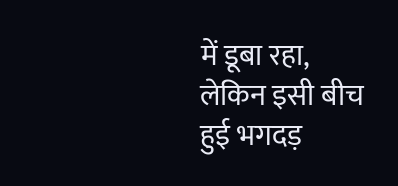में डूबा रहा, लेकिन इसी बीच हुई भगदड़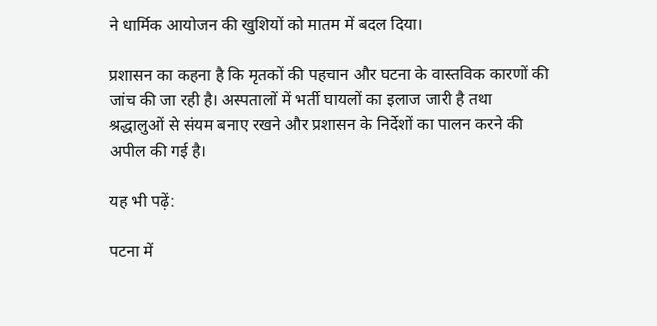ने धार्मिक आयोजन की खुशियों को मातम में बदल दिया।

प्रशासन का कहना है कि मृतकों की पहचान और घटना के वास्तविक कारणों की जांच की जा रही है। अस्पतालों में भर्ती घायलों का इलाज जारी है तथा श्रद्धालुओं से संयम बनाए रखने और प्रशासन के निर्देशों का पालन करने की अपील की गई है।

यह भी पढ़ें:

पटना में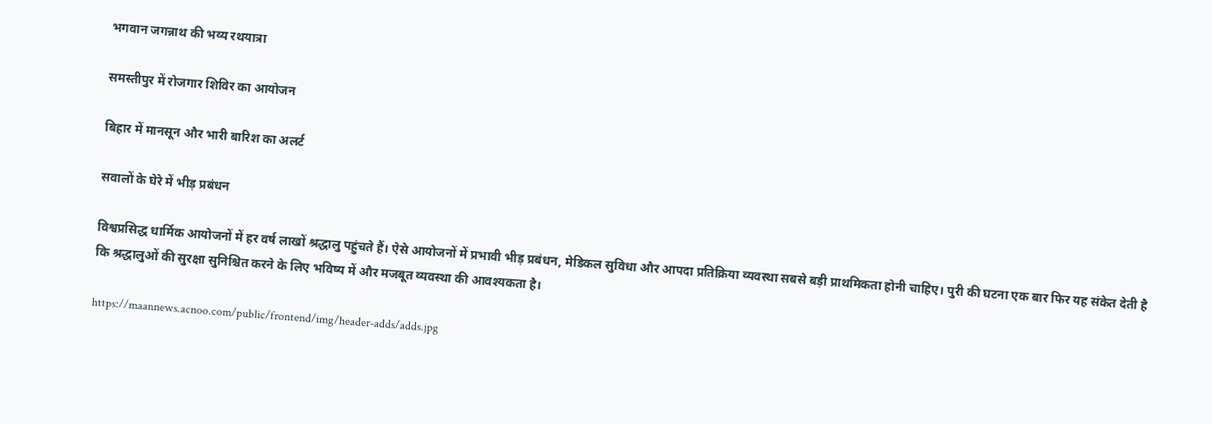भगवान जगन्नाथ की भव्य रथयात्रा

समस्तीपुर में रोजगार शिविर का आयोजन

बिहार में मानसून और भारी बारिश का अलर्ट

सवालों के घेरे में भीड़ प्रबंधन

विश्वप्रसिद्ध धार्मिक आयोजनों में हर वर्ष लाखों श्रद्धालु पहुंचते हैं। ऐसे आयोजनों में प्रभावी भीड़ प्रबंधन, मेडिकल सुविधा और आपदा प्रतिक्रिया व्यवस्था सबसे बड़ी प्राथमिकता होनी चाहिए। पुरी की घटना एक बार फिर यह संकेत देती है कि श्रद्धालुओं की सुरक्षा सुनिश्चित करने के लिए भविष्य में और मजबूत व्यवस्था की आवश्यकता है।

https://maannews.acnoo.com/public/frontend/img/header-adds/adds.jpg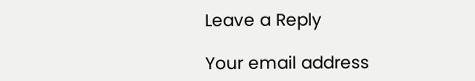Leave a Reply

Your email address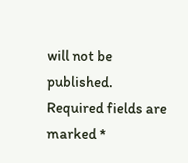will not be published. Required fields are marked *